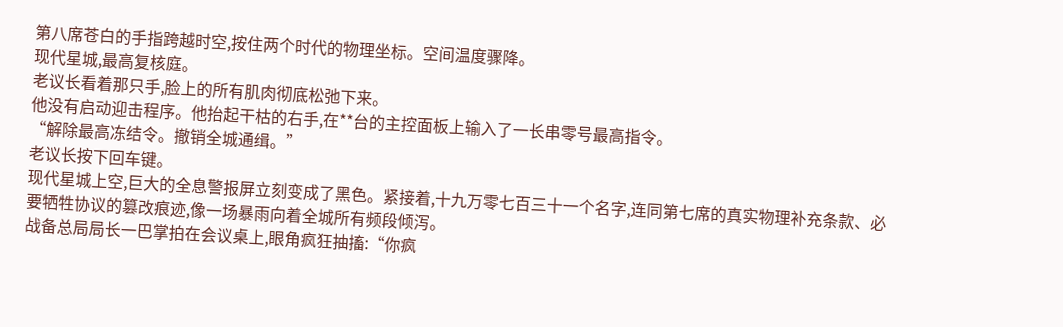第八席苍白的手指跨越时空,按住两个时代的物理坐标。空间温度骤降。
现代星城,最高复核庭。
老议长看着那只手,脸上的所有肌肉彻底松弛下来。
他没有启动迎击程序。他抬起干枯的右手,在**台的主控面板上输入了一长串零号最高指令。
“解除最高冻结令。撤销全城通缉。”
老议长按下回车键。
现代星城上空,巨大的全息警报屏立刻变成了黑色。紧接着,十九万零七百三十一个名字,连同第七席的真实物理补充条款、必要牺牲协议的篡改痕迹,像一场暴雨向着全城所有频段倾泻。
战备总局局长一巴掌拍在会议桌上,眼角疯狂抽搐:“你疯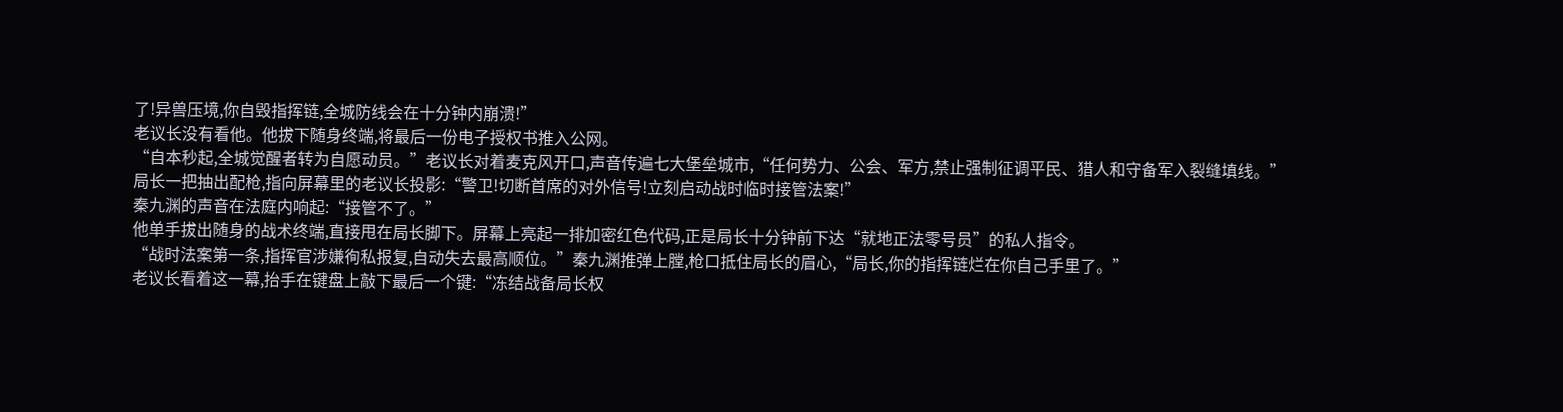了!异兽压境,你自毁指挥链,全城防线会在十分钟内崩溃!”
老议长没有看他。他拔下随身终端,将最后一份电子授权书推入公网。
“自本秒起,全城觉醒者转为自愿动员。”老议长对着麦克风开口,声音传遍七大堡垒城市,“任何势力、公会、军方,禁止强制征调平民、猎人和守备军入裂缝填线。”
局长一把抽出配枪,指向屏幕里的老议长投影:“警卫!切断首席的对外信号!立刻启动战时临时接管法案!”
秦九渊的声音在法庭内响起:“接管不了。”
他单手拔出随身的战术终端,直接甩在局长脚下。屏幕上亮起一排加密红色代码,正是局长十分钟前下达“就地正法零号员”的私人指令。
“战时法案第一条,指挥官涉嫌徇私报复,自动失去最高顺位。”秦九渊推弹上膛,枪口抵住局长的眉心,“局长,你的指挥链烂在你自己手里了。”
老议长看着这一幕,抬手在键盘上敲下最后一个键:“冻结战备局长权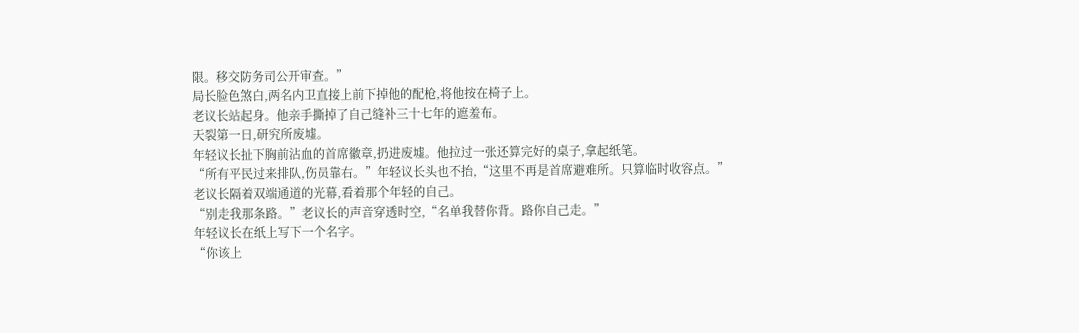限。移交防务司公开审查。”
局长脸色煞白,两名内卫直接上前下掉他的配枪,将他按在椅子上。
老议长站起身。他亲手撕掉了自己缝补三十七年的遮羞布。
天裂第一日,研究所废墟。
年轻议长扯下胸前沾血的首席徽章,扔进废墟。他拉过一张还算完好的桌子,拿起纸笔。
“所有平民过来排队,伤员靠右。”年轻议长头也不抬,“这里不再是首席避难所。只算临时收容点。”
老议长隔着双端通道的光幕,看着那个年轻的自己。
“别走我那条路。”老议长的声音穿透时空,“名单我替你背。路你自己走。”
年轻议长在纸上写下一个名字。
“你该上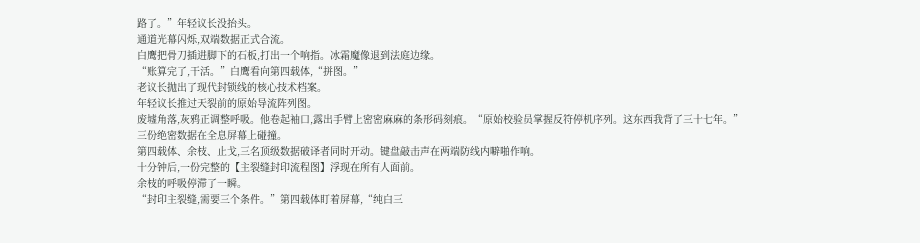路了。”年轻议长没抬头。
通道光幕闪烁,双端数据正式合流。
白鹰把骨刀插进脚下的石板,打出一个响指。冰霜魔像退到法庭边缘。
“账算完了,干活。”白鹰看向第四载体,“拼图。”
老议长抛出了现代封锁线的核心技术档案。
年轻议长推过天裂前的原始导流阵列图。
废墟角落,灰鸦正调整呼吸。他卷起袖口,露出手臂上密密麻麻的条形码刻痕。“原始校验员掌握反符停机序列。这东西我背了三十七年。”
三份绝密数据在全息屏幕上碰撞。
第四载体、余枝、止戈,三名顶级数据破译者同时开动。键盘敲击声在两端防线内噼啪作响。
十分钟后,一份完整的【主裂缝封印流程图】浮现在所有人面前。
余枝的呼吸停滞了一瞬。
“封印主裂缝,需要三个条件。”第四载体盯着屏幕,“纯白三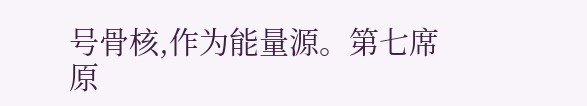号骨核,作为能量源。第七席原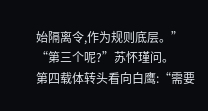始隔离令,作为规则底层。”
“第三个呢?”苏怀瑾问。
第四载体转头看向白鹰:“需要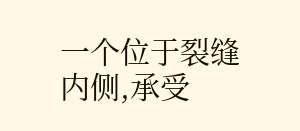一个位于裂缝内侧,承受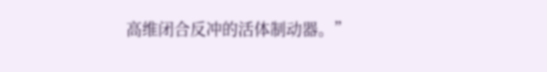高维闭合反冲的活体制动器。”